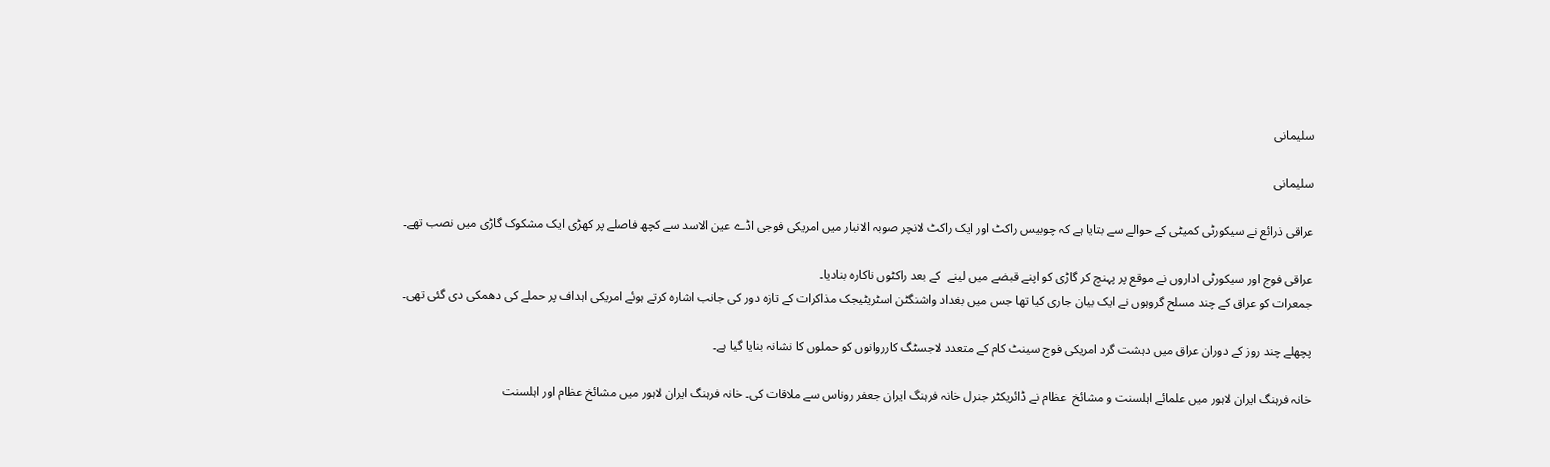سلیمانی

سلیمانی

عراقی ذرائع نے سیکورٹی کمیٹی کے حوالے سے بتایا ہے کہ چوبیس راکٹ اور ایک راکٹ لانچر صوبہ الانبار میں امریکی فوجی اڈے عین الاسد سے کچھ فاصلے پر کھڑی ایک مشکوک گاڑی میں نصب تھے۔

عراقی فوج اور سیکورٹی اداروں نے موقع پر پہنچ کر گاڑی کو اپنے قبضے میں لینے  کے بعد راکٹوں ناکارہ بنادیا۔
جمعرات کو عراق کے چند مسلح گروہوں نے ایک بیان جاری کیا تھا جس میں بغداد واشنگٹن اسٹریٹیجک مذاکرات کے تازہ دور کی جانب اشارہ کرتے ہوئے امریکی اہداف پر حملے کی دھمکی دی گئی تھی۔

پچھلے چند روز کے دوران عراق میں دہشت گرد امریکی فوج سینٹ کام کے متعدد لاجسٹگ کارروانوں کو حملوں کا نشانہ بنایا گیا ہے۔

خانہ فرہنگ ایران لاہور میں علمائے اہلسنت و مشائخ  عظام نے ڈائریکٹر جنرل خانہ فرہنگ ایران جعفر روناس سے ملاقات کی۔ خانہ فرہنگ ایران لاہور میں مشائخ عظام اور اہلسنت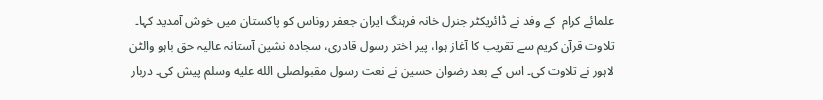علمائے کرام  کے وفد نے ڈائریکٹر جنرل خانہ فرہنگ ایران جعفر روناس کو پاکستان میں خوش آمدید کہا۔ تلاوت قرآن کریم سے تقریب کا آغاز ہوا، پیر اختر رسول قادری، سجادہ نشین آستانہ عالیہ حق باہو والٹن لاہور نے تلاوت کی۔ اس کے بعد رضوان حسین نے نعت رسول مقبولصلى الله عليه وسلم پیش کی۔ دربار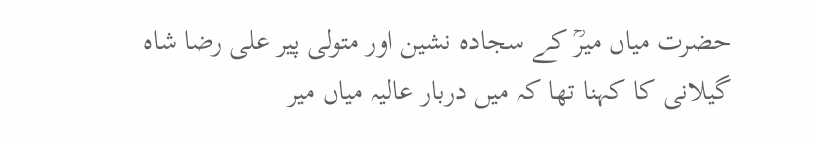حضرت میاں میرؒ کے سجادہ نشین اور متولی پیر علی رضا شاہ گیلانی کا کہنا تھا کہ میں دربار عالیہ میاں میر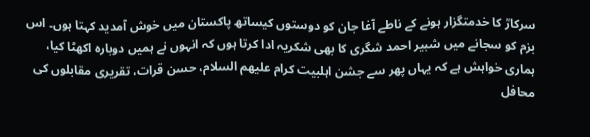سرکارؒ کا خدمتگزار ہونے کے ناطے آغا جان کو دوستوں کیساتھ پاکستان میں خوش آمدید کہتا ہوں۔ اس بزم کو سجانے میں شبیر احمد شگری کا بھی شکریہ ادا کرتا ہوں کہ انہوں نے ہمیں دوبارہ اکھٹا کیا، ہماری خواہش ہے کہ یہاں پھر سے جشن اہلبیت کرام علیھم السلام، حسن قرات، تقریری مقابلوں کی محافل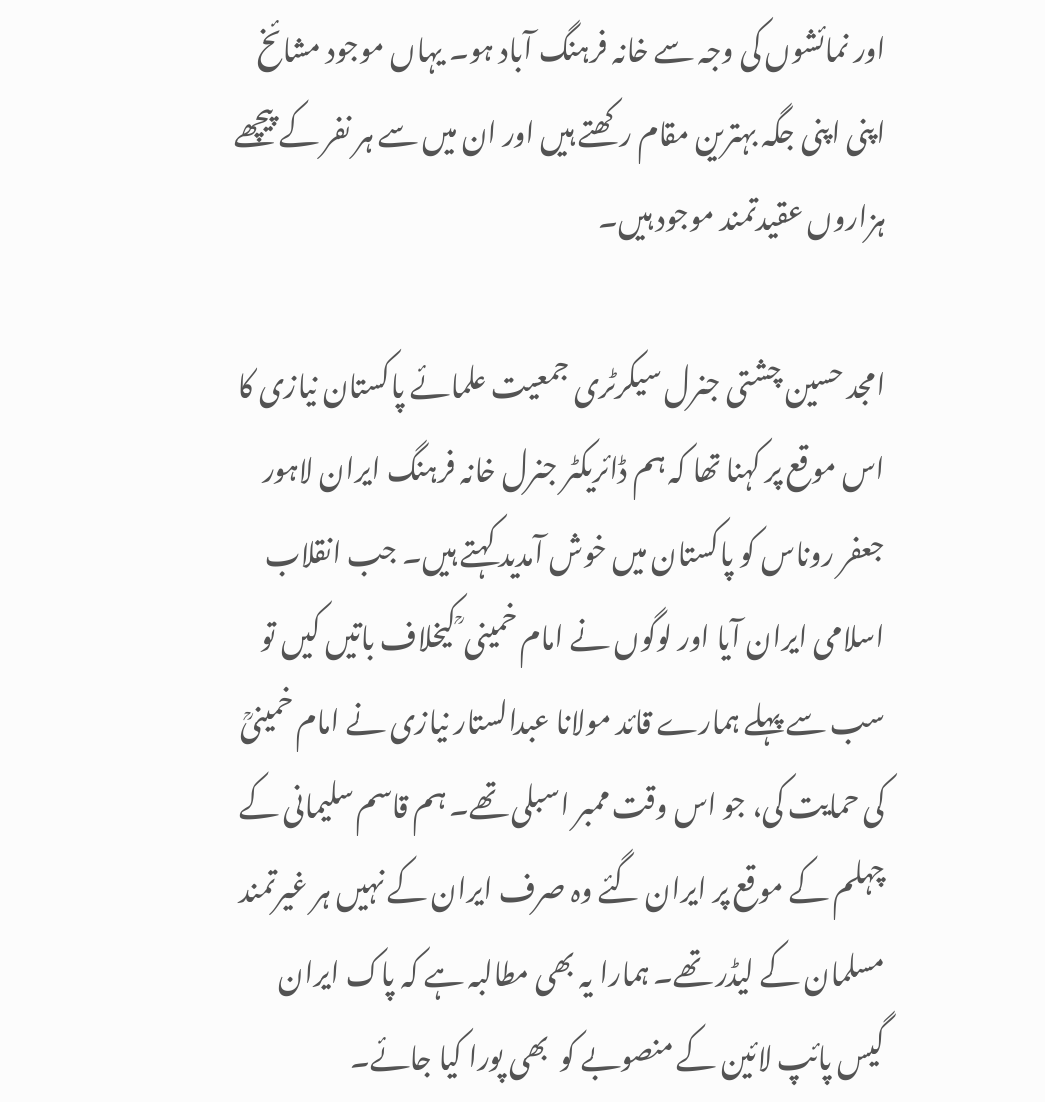اور نمائشوں کی وجہ سے خانہ فرہنگ آباد ہو۔ یہاں موجود مشائخ اپنی اپنی جگہ بہترین مقام رکھتے ہیں اور ان میں سے ہر نفر کے پیچھے ہزاروں عقیدتمند موجود ہیں۔

امجد حسین چشتی جنرل سیکرٹری جمعیت علمائے پاکستان نیازی کا اس موقع پر کہنا تھا کہ ہم ڈائریکٹر جنرل خانہ فرہنگ ایران لاہور جعفر روناس کو پاکستان میں خوش آمدید کہتے ہیں۔ جب انقلاب اسلامی ایران آیا اور لوگوں نے امام خمینی ؒ کیخلاف باتیں کیں تو سب سے پہلے ہمارے قائد مولانا عبدالستار نیازی نے امام خمینیؒ کی حمایت کی، جو اس وقت ممبر اسبلی تھے۔ ہم قاسم سلیمانی کے چہلم کے موقع پر ایران گئے وہ صرف ایران کے نہیں ہر غیرتمند مسلمان کے لیڈر تھے۔ ہمارا یہ بھی مطالبہ ہے کہ پاک ایران گیس پائپ لائین کے منصوبے کو  بھی پورا کیا جائے۔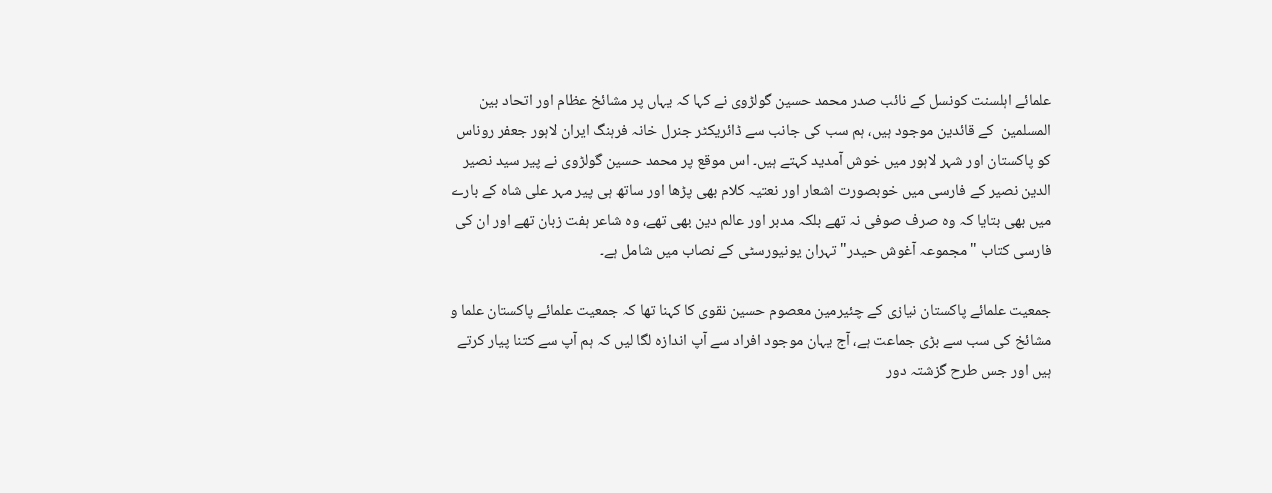علمائے اہلسنت کونسل کے نائب صدر محمد حسین گولڑوی نے کہا کہ یہاں پر مشائخ عظام اور اتحاد بین المسلمین  کے قائدین موجود ہیں، ہم سب کی جانب سے ڈائریکٹر جنرل خانہ فرہنگ ایران لاہور جعفر روناس کو پاکستان اور شہر لاہور میں خوش آمدید کہتے ہیں۔ اس موقع پر محمد حسین گولڑوی نے پیر سید نصیر الدین نصیر کے فارسی میں خوبصورت اشعار اور نعتیہ کلام بھی پڑھا اور ساتھ ہی پیر مہر علی شاہ کے بارے میں بھی بتایا کہ وہ صرف صوفی نہ تھے بلکہ مدبر اور عالم دین بھی تھے، وہ شاعر ہفت زبان تھے اور ان کی فارسی کتاب "مجموعہ آغوش حیدر" تہران یونیورسٹی کے نصاب میں شامل ہے۔

جمعیت علمائے پاکستان نیازی کے چئیرمین معصوم حسین نقوی کا کہنا تھا کہ جمعیت علمائے پاکستان علما و مشائخ کی سب سے بڑی جماعت ہے، آج یہان موجود افراد سے آپ اندازہ لگا لیں کہ ہم آپ سے کتنا پیار کرتے ہیں اور جس طرح گزشتہ دور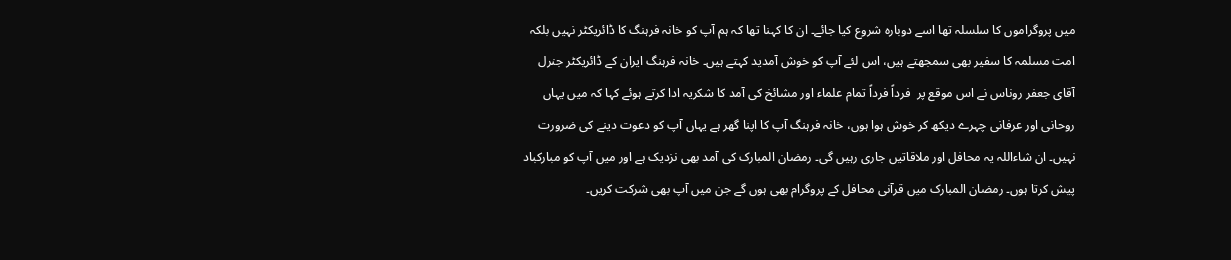میں پروگراموں کا سلسلہ تھا اسے دوبارہ شروع کیا جائے۔ ان کا کہنا تھا کہ ہم آپ کو خانہ فرہنگ کا ڈائریکٹر نہیں بلکہ امت مسلمہ کا سفیر بھی سمجھتے ہیں، اس لئے آپ کو خوش آمدید کہتے ہیں۔ خانہ فرہنگ ایران کے ڈائریکٹر جنرل  آقای جعفر روناس نے اس موقع پر  فرداً فرداً تمام علماء اور مشائخ کی آمد کا شکریہ ادا کرتے ہوئے کہا کہ میں یہاں روحانی اور عرفانی چہرے دیکھ کر خوش ہوا ہوں، خانہ فرہنگ آپ کا اپنا گھر ہے یہاں آپ کو دعوت دینے کی ضرورت نہیں۔ ان شاءاللہ یہ محافل اور ملاقاتیں جاری رہیں گی۔ رمضان المبارک کی آمد بھی نزدیک ہے اور میں آپ کو مبارکباد پیش کرتا ہوں۔ رمضان المبارک میں قرآنی محافل کے پروگرام بھی ہوں گے جن میں آپ بھی شرکت کریں۔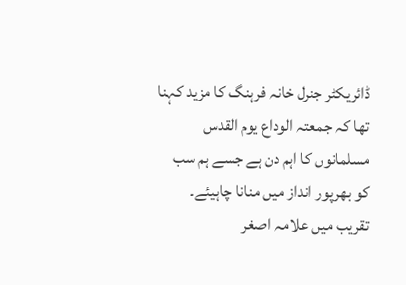ڈائریکٹر جنرل خانہ فرہنگ کا مزید کہنا تھا کہ جمعتہ الوداع یوم القدس مسلمانوں کا اہم دن ہے جسے ہم سب کو بھرپور انداز میں منانا چاہیئے۔ تقریب میں علامہ اصغر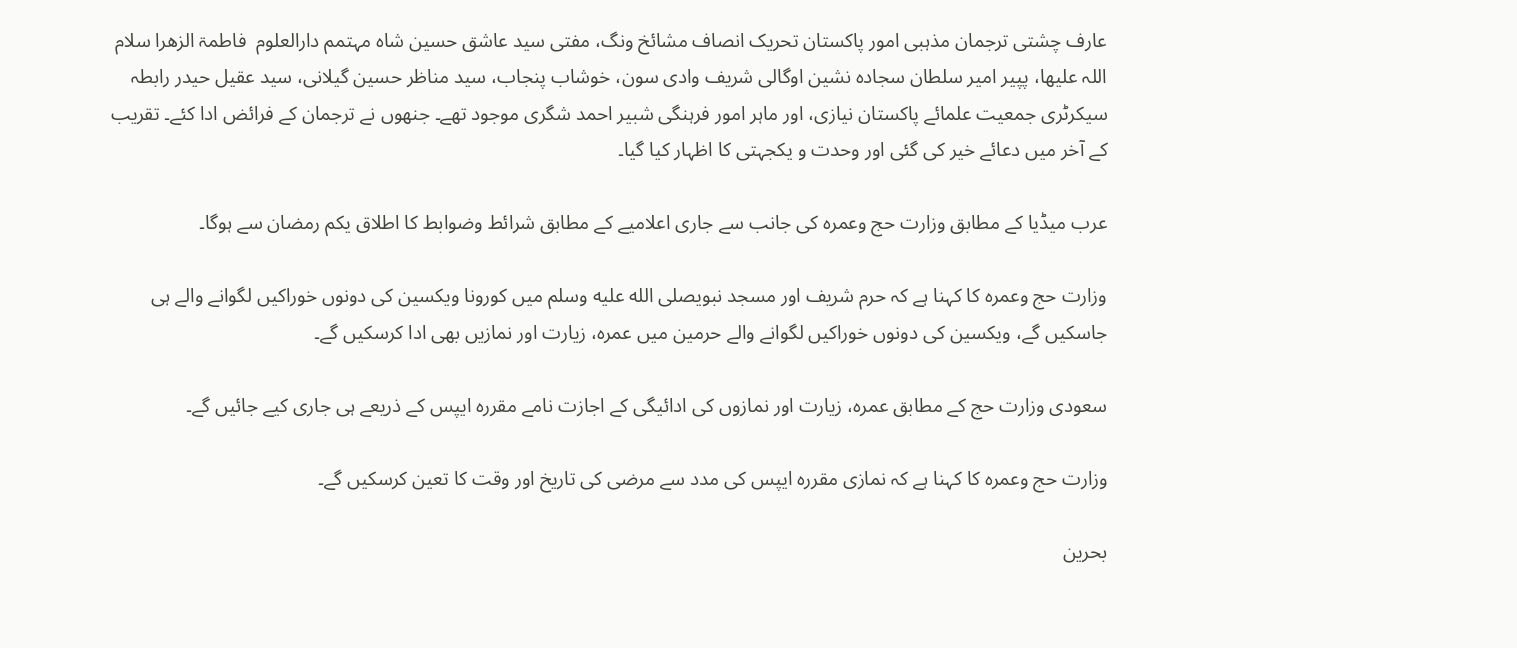عارف چشتی ترجمان مذہبی امور پاکستان تحریک انصاف مشائخ ونگ، مفتی سید عاشق حسین شاہ مہتمم دارالعلوم  فاطمۃ الزھرا سلام اللہ علیھا، پپیر امیر سلطان سجادہ نشین اوگالی شریف وادی سون، خوشاب پنجاب، سید مناظر حسین گیلانی، سید عقیل حیدر رابطہ سیکرٹری جمعیت علمائے پاکستان نیازی، اور ماہر امور فرہنگی شبیر احمد شگری موجود تھے۔ جنھوں نے ترجمان کے فرائض ادا کئے۔ تقریب کے آخر میں دعائے خیر کی گئی اور وحدت و یکجہتی کا اظہار کیا گیا۔

عرب میڈیا کے مطابق وزارت حج وعمرہ کی جانب سے جاری اعلامیے کے مطابق شرائط وضوابط کا اطلاق یکم رمضان سے ہوگا۔

وزارت حج وعمرہ کا کہنا ہے کہ حرم شریف اور مسجد نبویصلى الله عليه وسلم میں کورونا ویکسین کی دونوں خوراکیں لگوانے والے ہی جاسکیں گے، ویکسین کی دونوں خوراکیں لگوانے والے حرمین میں عمرہ، زیارت اور نمازیں بھی ادا کرسکیں گے۔

سعودی وزارت حج کے مطابق عمرہ، زیارت اور نمازوں کی ادائیگی کے اجازت نامے مقررہ ایپس کے ذریعے ہی جاری کیے جائیں گے۔

وزارت حج وعمرہ کا کہنا ہے کہ نمازی مقررہ ایپس کی مدد سے مرضی کی تاریخ اور وقت کا تعین کرسکیں گے۔

بحرین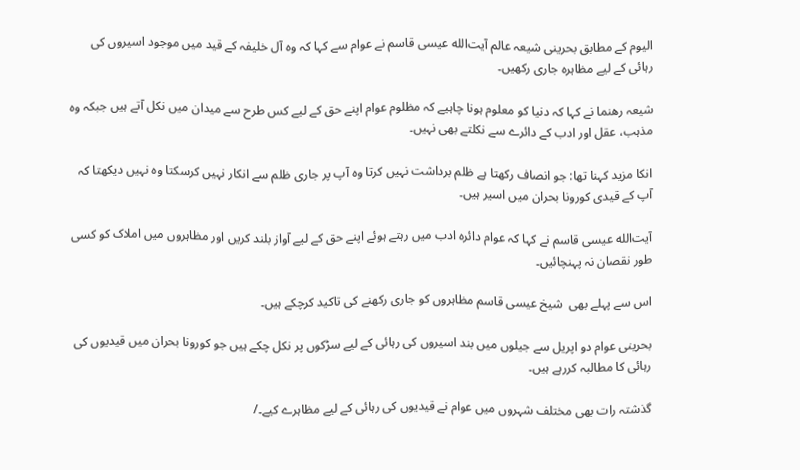الیوم کے مطابق بحرینی شیعہ عالم آیت‌الله عیسی قاسم نے عوام سے کہا کہ وہ آل خلیفہ کے قید میں موجود اسیروں کی رہائی کے لیے مظاہرہ جاری رکھیں۔

شیعہ رھنما نے کہا کہ دنیا کو معلوم ہونا چاہیے کہ مظلوم عوام اپنے حق کے لیے کس طرح سے میدان میں نکل آتے ہیں جبکہ وہ  مذہب، عقل اور ادب کے دائرے سے نکلتے بھی نہیں۔

انکا مزید کہنا تھا: جو انصاف رکھتا ہے ظلم برداشت نہیں کرتا وہ آپ پر جاری ظلم سے انکار نہیں کرسکتا وہ نہیں دیکھتا کہ آپ کے قیدی کورونا بحران میں اسیر ہیں۔

آیت‌الله عیسی قاسم نے کہا کہ عوام دائرہ ادب میں رہتے ہوئے اپنے حق کے لیے آواز بلند کریں اور مظاہروں میں املاک کو کسی طور نقصان نہ پہنچائیں۔

اس سے پہلے بھی  شیخ عیسی قاسم مظاہروں کو جاری رکھنے کی تاکید کرچکے ہیں۔

بحرینی عوام دو اپریل سے جیلوں میں بند اسیروں کی رہائی کے لیے سڑکوں پر نکل چکے ہیں جو کورونا بحران میں قیدیوں کی رہائی کا مطالبہ کررہے ہیں۔

گذشتہ رات بھی مختلف شہروں میں عوام نے قیدیوں کی رہائی کے لیے مظاہرے کیے۔/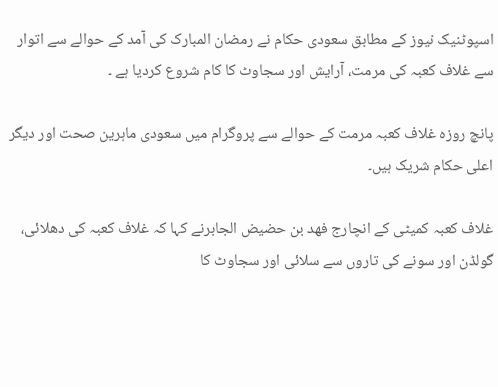اسپوٹنیک نیوز کے مطابق سعودی حکام نے رمضان المبارک کی آمد کے حوالے سے اتوار سے غلاف کعبہ کی مرمت، آرایش اور سجاوٹ کا کام شروع کردیا ہے ۔

پانچ روزہ غلاف کعبہ مرمت کے حوالے سے پروگرام میں سعودی ماہرین صحت اور دیگر اعلی حکام شریک ہیں۔

غلاف کعبہ کمیٹی کے انچارج فهد بن حضیض الجابرنے کہا کہ غلاف کعبہ کی دھلائی، گولڈن اور سونے کی تاروں سے سلائی اور سجاوٹ کا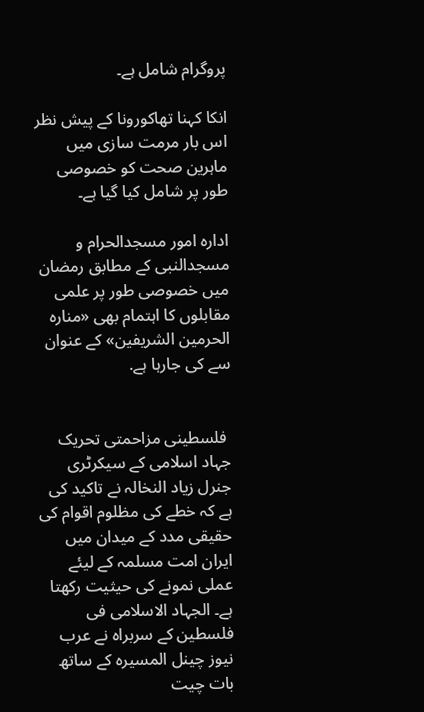پروگرام شامل ہے۔

انکا کہنا تھاکورونا کے پیش نظر اس بار مرمت سازی میں ماہرین صحت کو خصوصی طور پر شامل کیا گیا ہے۔

ادارہ امور مسجدالحرام و مسجدالنبی کے مطابق رمضان میں خصوصی طور پر علمی مقابلوں کا اہتمام بھی «مناره الحرمین الشریفین» کے عنوان سے کی جارہا ہے.


 فلسطینی مزاحمتی تحریک جہاد اسلامی کے سیکرٹری جنرل زیاد النخالہ نے تاکید کی ہے کہ خطے کی مظلوم اقوام کی حقیقی مدد کے میدان میں ایران امت مسلمہ کے لیئے عملی نمونے کی حیثیت رکھتا ہے۔ الجہاد الاسلامی فی فلسطین کے سربراہ نے عرب نیوز چینل المسیرہ کے ساتھ بات چیت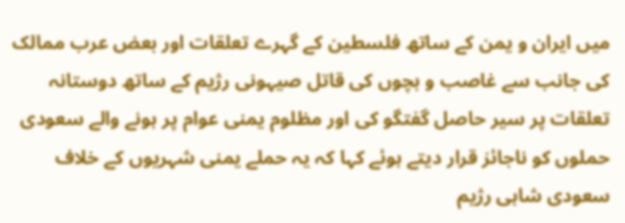میں ایران و یمن کے ساتھ فلسطین کے گہرے تعلقات اور بعض عرب ممالک کی جانب سے غاصب و بچوں کی قاتل صیہونی رژیم کے ساتھ دوستانہ تعلقات پر سیر حاصل گفتگو کی اور مظلوم یمنی عوام پر ہونے والے سعودی حملوں کو ناجائز قرار دیتے ہوئے کہا کہ یہ حملے یمنی شہریوں کے خلاف سعودی شاہی رژیم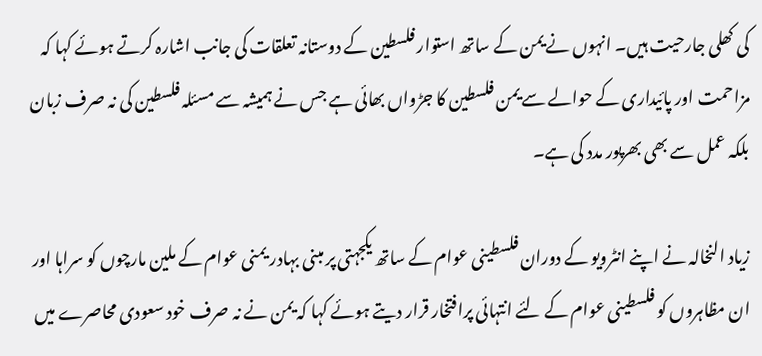کی کھلی جارحیت ہیں۔ انہوں نے یمن کے ساتھ استوار فلسطین کے دوستانہ تعلقات کی جانب اشارہ کرتے ہوئے کہا کہ مزاحمت اور پائیداری کے حوالے سے یمن فلسطین کا جڑواں بھائی ہے جس نے ہمیشہ سے مسئلہ فلسطین کی نہ صرف زبان بلکہ عمل سے بھی بھرپور مدد کی ہے۔

زیاد النخالہ نے اپنے انٹرویو کے دوران فلسطینی عوام کے ساتھ یکجہتی پر مبنی بہادر یمنی عوام کے ملین مارچوں کو سراہا اور ان مظاہروں کو فلسطینی عوام کے لئے انتہائی پرافتخار قرار دیتے ہوئے کہا کہ یمن نے نہ صرف خود سعودی محاصرے میں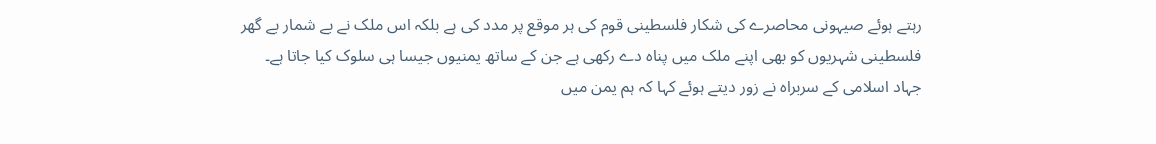رہتے ہوئے صیہونی محاصرے کی شکار فلسطینی قوم کی ہر موقع پر مدد کی ہے بلکہ اس ملک نے بے شمار بے گھر فلسطینی شہریوں کو بھی اپنے ملک میں پناہ دے رکھی ہے جن کے ساتھ یمنیوں جیسا ہی سلوک کیا جاتا ہے۔ جہاد اسلامی کے سربراہ نے زور دیتے ہوئے کہا کہ ہم یمن میں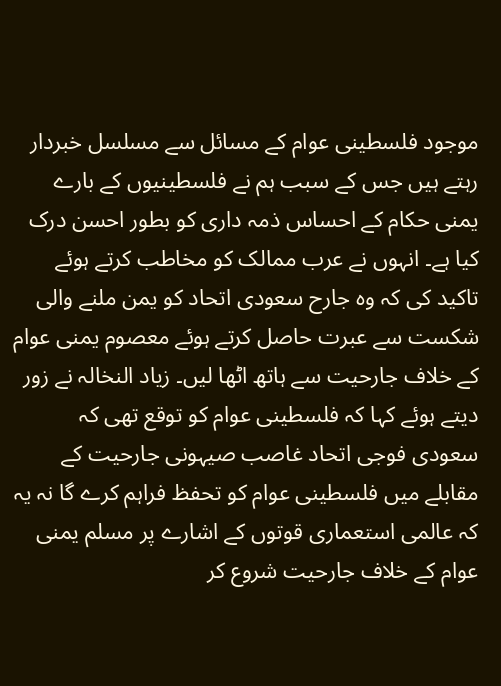موجود فلسطینی عوام کے مسائل سے مسلسل خبردار رہتے ہیں جس کے سبب ہم نے فلسطینیوں کے بارے یمنی حکام کے احساس ذمہ داری کو بطور احسن درک کیا ہے۔ انہوں نے عرب ممالک کو مخاطب کرتے ہوئے تاکید کی کہ وہ جارح سعودی اتحاد کو یمن ملنے والی شکست سے عبرت حاصل کرتے ہوئے معصوم یمنی عوام کے خلاف جارحیت سے ہاتھ اٹھا لیں۔ زیاد النخالہ نے زور دیتے ہوئے کہا کہ فلسطینی عوام کو توقع تھی کہ سعودی فوجی اتحاد غاصب صیہونی جارحیت کے مقابلے میں فلسطینی عوام کو تحفظ فراہم کرے گا نہ یہ کہ عالمی استعماری قوتوں کے اشارے پر مسلم یمنی عوام کے خلاف جارحیت شروع کر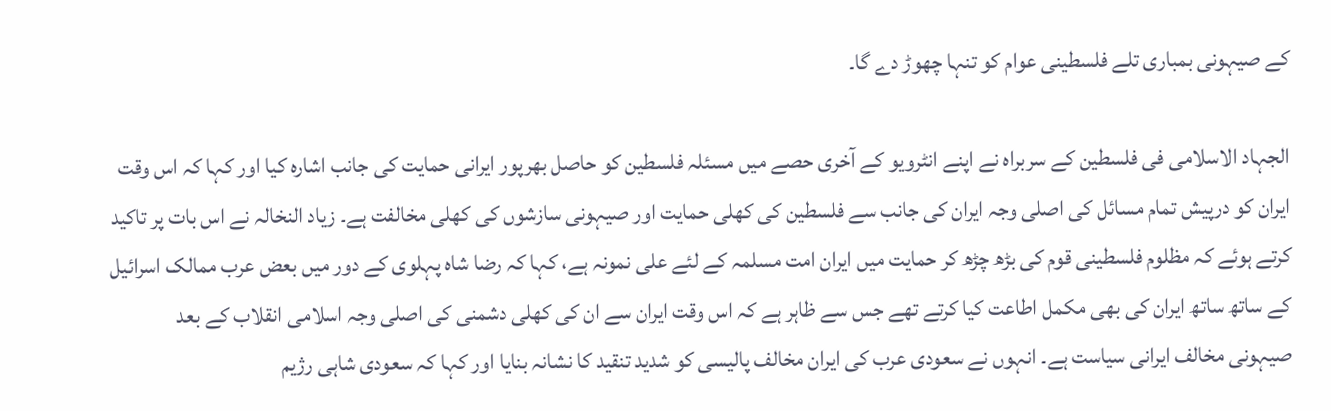کے صیہونی بمباری تلے فلسطینی عوام کو تنہا چھوڑ دے گا۔

الجہاد الاسلامی فی فلسطین کے سربراہ نے اپنے انٹرویو کے آخری حصے میں مسئلہ فلسطین کو حاصل بھرپور ایرانی حمایت کی جانب اشارہ کیا اور کہا کہ اس وقت ایران کو درپیش تمام مسائل کی اصلی وجہ ایران کی جانب سے فلسطین کی کھلی حمایت اور صیہونی سازشوں کی کھلی مخالفت ہے۔ زیاد النخالہ نے اس بات پر تاکید کرتے ہوئے کہ مظلوم فلسطینی قوم کی بڑھ چڑھ کر حمایت میں ایران امت مسلمہ کے لئے علی نمونہ ہے، کہا کہ رضا شاہ پہلوی کے دور میں بعض عرب ممالک اسرائیل کے ساتھ ساتھ ایران کی بھی مکمل اطاعت کیا کرتے تھے جس سے ظاہر ہے کہ اس وقت ایران سے ان کی کھلی دشمنی کی اصلی وجہ اسلامی انقلاب کے بعد صیہونی مخالف ایرانی سیاست ہے۔ انہوں نے سعودی عرب کی ایران مخالف پالیسی کو شدید تنقید کا نشانہ بنایا اور کہا کہ سعودی شاہی رژیم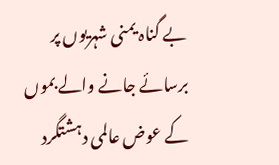بے گناہ یمنی شہریوں پر برسائے جانے والے بموں کے عوض عالمی دہشتگرد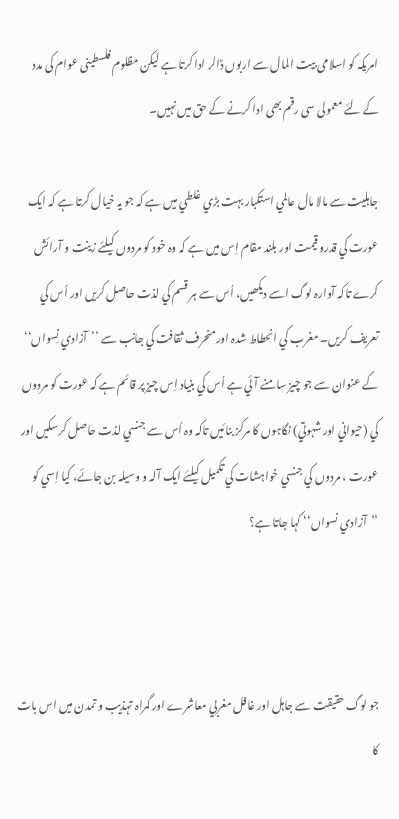امریکہ کو اسلامی بیت المال سے اربوں ڈالر ادا کرتا ہے لیکن مظلوم فلسطینی عوام کی مدد کے لئے معمولی سی رقم بھی ادا کرنے کے حق میں نہیں۔

جاہليت سے مالا مال عالمي استکبار بہت بڑي غلطي ميں ہے کہ جو يہ خيال کرتا ہے کہ ايک عورت کي قدرو قيمت اور بلند مقام اِس ميں ہے کہ وہ خود کو مردوں کيلئے زينت و آرائش کرے تاکہ آوارہ لوگ اسے ديکھيں، اُس سے ہر قسم کي لذت حاصل کريں اور اُس کي تعريف کريں۔ مغرب کي انحطاط شدہ اورمنحرف ثقافت کي جانب سے ’’آزادي نِسواں‘‘ کے عنوان سے جو چيز سامنے آئي ہے اُس کي بنياد اِس چيز پر قائم ہے کہ عورت کو مردوں کي (حيواني اور شہوتي) نگاہوں کا مرکز بنائيں تاکہ وہ اُس سے جنسي لذت حاصل کرسکيں اور عورت ، مردوں کي جنسي خواہشات کي تکميل کيلئے ايک آلہ و وسيلہ بن جائے، کيا اِسي کو ’’آزادي نسواں‘‘ کہا جاتا ہے؟



جو لوگ حقيقت سے جاہل اور غافل مغربي معاشرے اور گمراہ تہذيب و تمدن ميں اس بات کا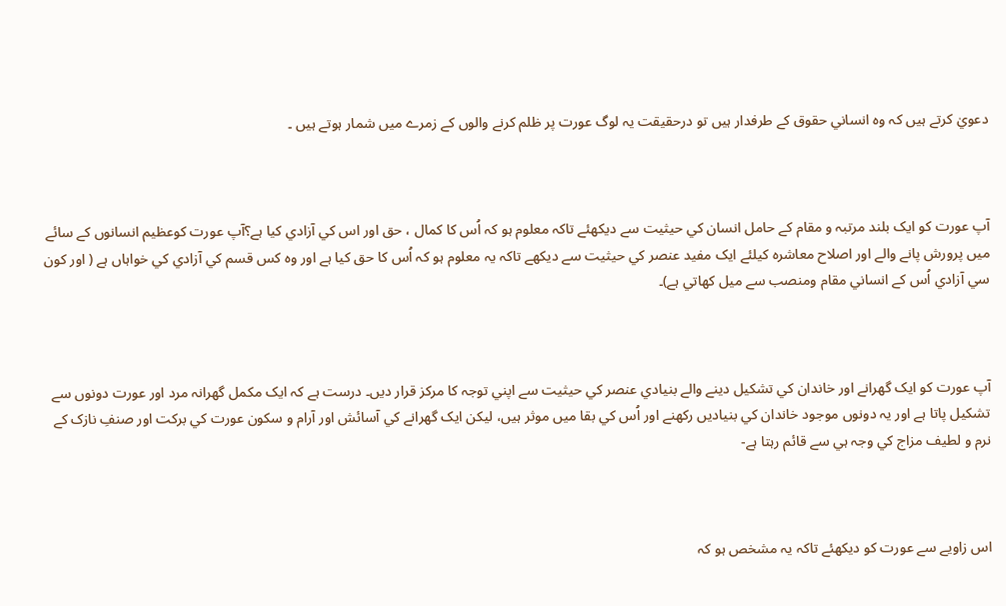دعويٰ کرتے ہيں کہ وہ انساني حقوق کے طرفدار ہيں تو درحقيقت يہ لوگ عورت پر ظلم کرنے والوں کے زمرے ميں شمار ہوتے ہيں ۔



آپ عورت کو ايک بلند مرتبہ و مقام کے حامل انسان کي حيثيت سے ديکھئے تاکہ معلوم ہو کہ اُس کا کمال ، حق اور اس کي آزادي کيا ہے؟آپ عورت کوعظيم انسانوں کے سائے ميں پرورش پانے والے اور اصلاح معاشرہ کيلئے ايک مفيد عنصر کي حيثيت سے ديکھے تاکہ يہ معلوم ہو کہ اُس کا حق کيا ہے اور وہ کس قسم کي آزادي کي خواہاں ہے ( اور کون سي آزادي اُس کے انساني مقام ومنصب سے ميل کھاتي ہے)۔



آپ عورت کو ايک گھرانے اور خاندان کي تشکيل دينے والے بنيادي عنصر کي حيثيت سے اپني توجہ کا مرکز قرار ديں۔ درست ہے کہ ايک مکمل گھرانہ مرد اور عورت دونوں سے تشکيل پاتا ہے اور يہ دونوں موجود خاندان کي بنياديں رکھنے اور اُس کي بقا ميں موثر ہيں، ليکن ايک گھرانے کي آسائش اور آرام و سکون عورت کي برکت اور صنفِ نازک کے نرم و لطيف مزاج کي وجہ ہي سے قائم رہتا ہے-



اس زاويے سے عورت کو ديکھئے تاکہ يہ مشخص ہو کہ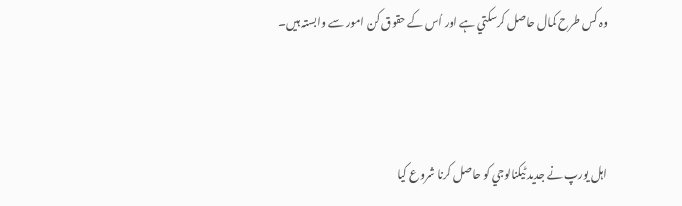وہ کس طرح کمال حاصل کرسکتي ہے اور اُس کے حقوق کن امور سے وابستہ ہيں۔



اہل يورپ نے جديد ٹيکنالوجي کو حاصل کرنا شروع کيا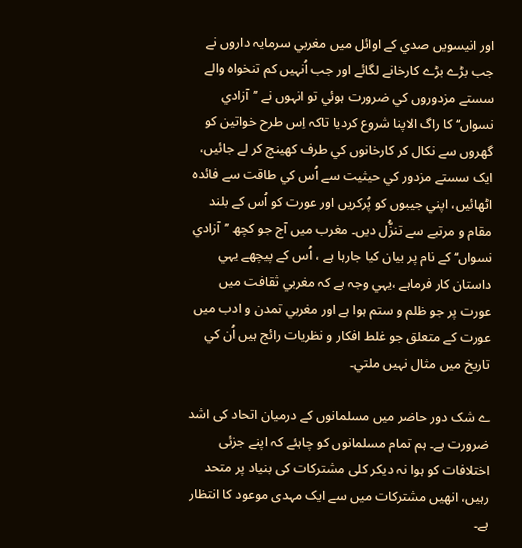اور انيسويں صدي کے اوائل ميں مغربي سرمايہ داروں نے جب بڑے بڑے کارخانے لگائے اور جب اُنہيں کم تنخواہ والے سستے مزدوروں کي ضرورت ہوئي تو انہوں نے ’’آزادي نسواں‘‘ کا راگ الاپنا شروع کرديا تاکہ اِس طرح خواتين کو گھروں سے نکال کر کارخانوں کي طرف کھينچ کر لے جائيں، ايک سستے مزدور کي حيثيت سے اُس کي طاقت سے فائدہ اٹھائيں، اپني جيبوں کو پُرکريں اور عورت کو اُس کے بلند مقام و مرتبے سے تنزُّل ديں۔ مغرب ميں آج جو کچھ ’’آزادي نسواں‘‘ کے نام پر بيان کيا جارہا ہے ، اُس کے پيچھے يہي داستان کار فرماہے ،يہي وجہ ہے کہ مغربي ثقافت ميں عورت پر جو ظلم و ستم ہوا ہے اور مغربي تمدن و ادب ميں عورت کے متعلق جو غلط افکار و نظريات رائج ہيں اُن کي تاريخ ميں مثال نہيں ملتي۔

ے شک دور حاضر میں مسلمانوں کے درمیان اتحاد کی اشد ضرورت ہے۔ ہم تمام مسلمانوں کو چاہئے کہ اپنے جزئی اختلافات کو ہوا نہ دیکر کلی مشترکات کی بنیاد پر متحد رہیں، انھیں مشترکات میں سے ایک مہدی موعود کا انتظار ہے۔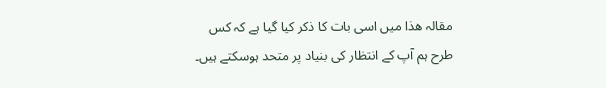مقالہ ھذا میں اسی بات کا ذکر کیا گیا ہے کہ کس طرح ہم آپ کے انتظار کی بنیاد پر متحد ہوسکتے ہیں۔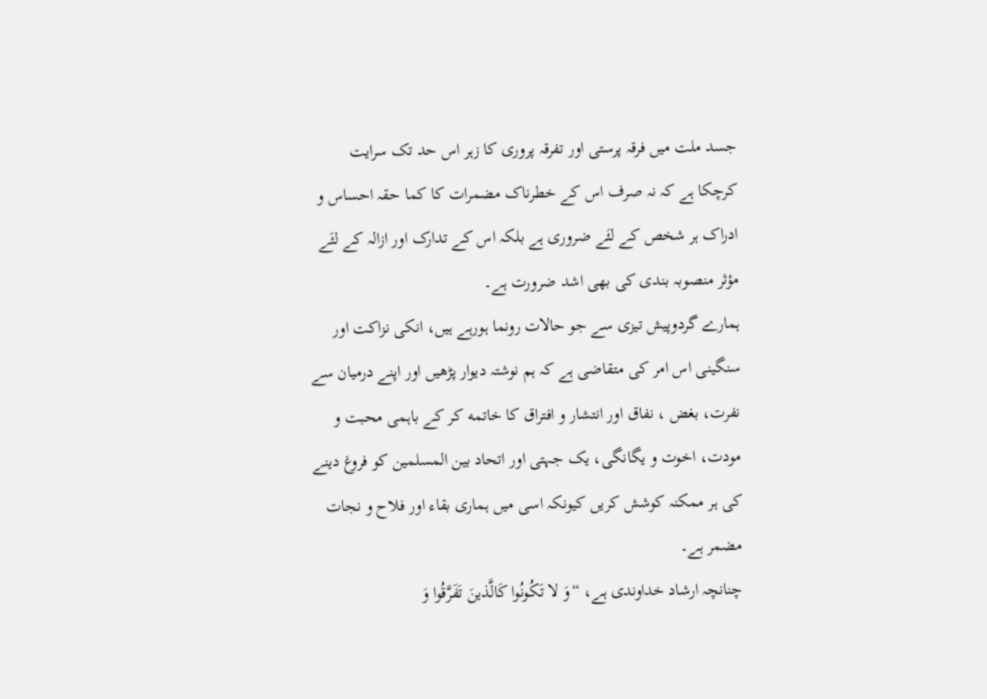جسد ملت میں فرقہ پرستی اور تفرقہ پروری کا زہر اس حد تک سرایت کرچکا ہے کہ نہ صرف اس کے خطرناک مضمرات کا کما حقہ احساس و ادراک ہر شخص کے لئَے ضروری ہے بلکہ اس کے تدارک اور ازالہ کے لئَے مؤثر منصوبہ بندی کی بھی اشد ضرورت ہے۔
ہمارے گردوپیش تیزی سے جو حالات رونما ہورہے ہیں، انکی نزاکت اور سنگینی اس امر کی متقاضی ہے کہ ہم نوشتہ دیوار پڑهیں اور اپنے درمیان سے نفرت، بغض ، نفاق اور انتشار و افتراق کا خاتمه کر کے باہمی محبت و مودت، اخوت و یگانگی، یک جہتی اور اتحاد بین المسلمین کو فروغ دینے کی ہر ممکنہ کوشش کریں کیونکہ اسی میں ہماری بقاء اور فلاح و نجات مضمر ہے۔
چنانچہ ارشاد خداوندی ہے، “وَ لا تَكُونُوا كَالَّذينَ تَفَرَّقُوا وَ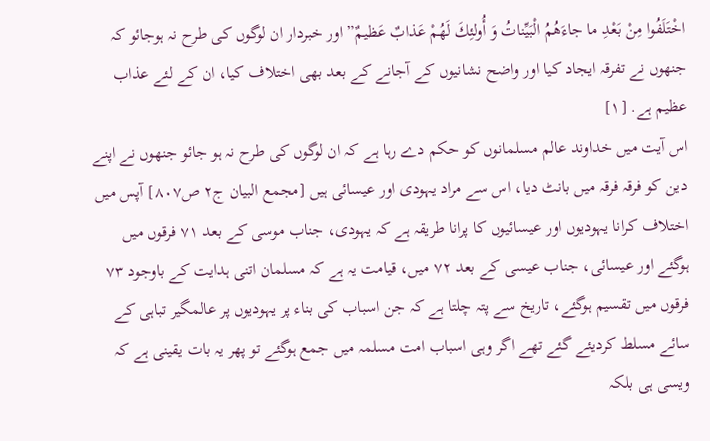اخْتَلَفُوا مِنْ بَعْدِ ما جاءَهُمُ الْبَيِّناتُ وَ أُولئِكَ لَهُمْ عَذابٌ عَظيمٌ” اور خبردار ان لوگوں کی طرح نہ ہوجائو کہ جنهوں نے تفرقہ ایجاد کیا اور واضح نشانیوں کے آجانے کے بعد بھی اختلاف کیا، ان کے لئے عذاب عظیم ہے. [۱]
اس آیت میں خداوند عالم مسلمانوں کو حکم دے رہا ہے کہ ان لوگوں کی طرح نہ ہو جائو جنھوں نے اپنے دین کو فرقہ فرقہ میں بانٹ دیا، اس سے مراد یہودی اور عیسائی ہیں [مجمع البیان ج۲ ص۸۰۷] آپس میں اختلاف کرانا یہودیوں اور عیسائیوں کا پرانا طریقہ ہے کہ یہودی، جناب موسی کے بعد ۷۱ فرقوں میں ہوگئے اور عیسائی، جناب عیسی کے بعد ۷۲ میں، قیامت یہ ہے کہ مسلمان اتنی ہدایت کے باوجود ۷۳ فرقوں میں تقسیم ہوگئے، تاریخ سے پتہ چلتا ہے کہ جن اسباب کی بناء پر یہودیوں پر عالمگیر تباہی کے سائے مسلط کردیئے گئے تھے اگر وہی اسباب امت مسلمہ میں جمع ہوگئے تو پھر یہ بات یقینی ہے کہ ویسی ہی بلکہ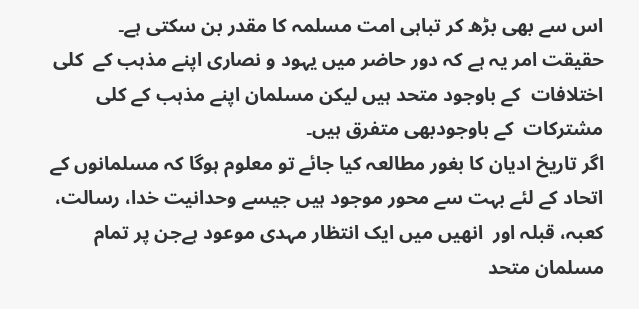اس سے بھی بڑھ کر تباہی امت مسلمہ کا مقدر بن سکتی ہے۔
حقیقت امر یہ ہے کہ دور حاضر میں یہود و نصاری اپنے مذہب کے  کلی اختلافات  کے باوجود متحد ہیں لیکن مسلمان اپنے مذہب کے کلی مشترکات  کے باوجودبھی متفرق ہیں۔
اگر تاریخ ادیان کا بغور مطالعہ کیا جائے تو معلوم ہوگا کہ مسلمانوں کے اتحاد کے لئے بہت سے محور موجود ہیں جیسے وحدانیت خدا، رسالت، کعبہ، قبلہ اور  انھیں میں ایک انتظار مہدی موعود ہےجن پر تمام مسلمان متحد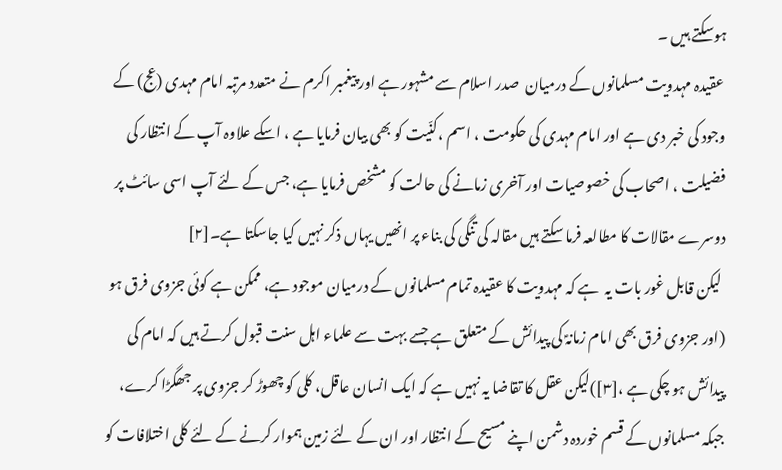ہوسکتے ہیں ۔
 عقیدہ مہدویت مسلمانوں کے درمیان  صدر اسلام سے مشہور ہے اور پیغمبر اکرم نے متعدد مرتبہ امام مہدی (عج) کے وجود کی خبر دی ہے اور امام مہدی کی حکومت ، اسم ،کنّیت کو بھی بیان فرمایا ہے ، اسکے علاوہ آپ کے انتظار کی فضیلت ، اصحاب کی خصوصیات اور آخری زمانے کی حالت کو مشخص فرمایا ہے، جس کے لئے آپ اسی سائٹ پر دوسرے مقالات کا مطالعہ فرما سکتے ہیں مقالہ کی تنگی کی بناء پر انھیں یہاں ذکر نہیں کیا جاسکتا ہے۔[۲]
 لیکن قابل غور بات یہ  ہے کہ مہدویت کا عقیدہ تمام مسلمانوں کے درمیان موجود ہے، ممکن ہے کوئی جزوی فرق ہو (اور جزوی فرق بھی امام زمانہؑ کی پیدائش کے متعلق ہے جسے بہت سے علماء اہل سنت قبول کرتے ہیں کہ امام کی پیدائش ہو چکی ہے ،[۳])لیکن عقل کا تقاضا یہ نہیں ہے کہ ایک انسان عاقل، کلی کو چھوڑ کر جزوی پر جھگڑا کرے، جبکہ مسلمانوں کے قسم خوردہ دشمن اپنے مسیح کے انتظار اور ان کے لئے زمین ہموار کرنے کے لئے کلی اختلافات کو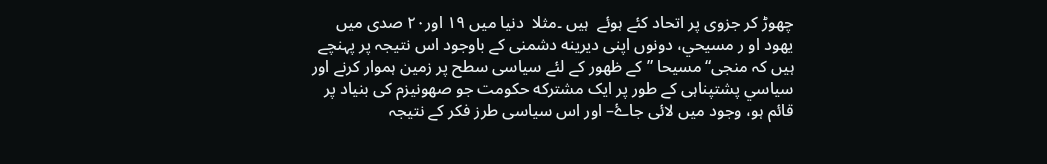چھوڑ کر جزوی پر اتحاد کئے ہوئے  ہیں ۔مثلا  دنیا میں ۱۹ اور۲۰ صدی میں یهود او ر مسیحي، دونوں اپنی دیرینه دشمنی کے باوجود اس نتیجہ پر پہنچے ہیں کہ منجی“مسیحا ”کے ظهور کے لئے سیاسی سطح پر زمین ہموار کرنے اور سیاسي پشتپناہی کے طور پر ایک مشترکه حکومت جو صھونیزم کی بنیاد پر قائم ہو، وجود میں لائی جاۓ– اور اس سیاسی طرز فکر کے نتیجہ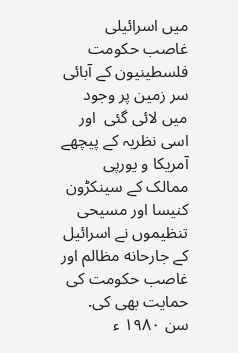میں اسرائیلی غاصب حکومت فلسطینیون کے آبائی سر زمین پر وجود میں لائی گئی  اور اسی نظریہ کے پیچھے آمریکا و یورپی ممالک کے سینکڑون کنیسا اور مسیحی تنظیموں نے اسرائیل کے جارحانه مظالم اور غاصب حکومت کی حمایت بھی کی.
سن ۱۹۸۰ ء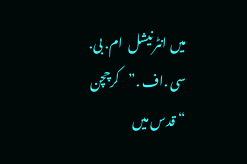میں انٹرنیشل  ام. بی. سی .اف .”کرچچن “قدس میں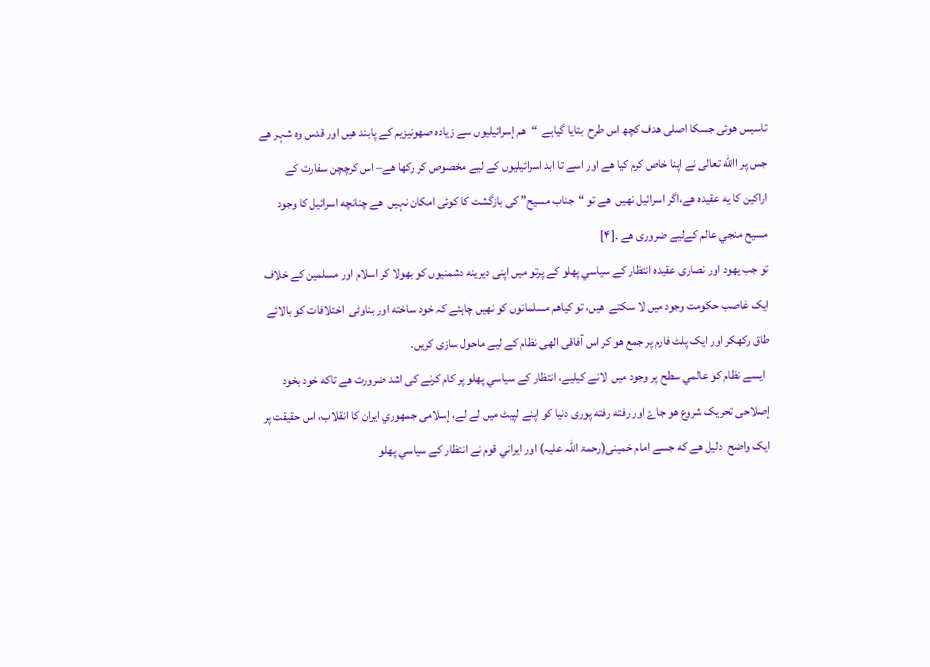تاسیس هوئی جسکا اصلی هدف کچھ اس طرح  بتایا گیاہے  “هم إسرائیلیوں سے زیاده صھونیزیم کے پابند هیں اور قدس وہ شہر هے جس پر االله تعالی نے اپنا خاص کرم کیا هے اور اسے تا ابد اسرائیلیوں کے لیے مخصوص کر رکھا هے– اس کرچچن سفارت کے اراکین کا یه عقیده هے،اگر اسرائیل نهیں  هے تو “جناب مسیح” کی بازگشت کا کوئی امکان نہیں  هے چنانچه اسرائیل کا وجود مسیح منجي عالم کےلیے ضروری هے ۔[۴]
تو جب یھود اور نصاری عقیده انتظار کے سیاسي پهلو کے پرتو میں اپنی دیرینه دشمنیوں کو بھولا کر اسلام اور مسلمین کے خلاف ایک غاصب حکومت وجود میں لا سکتے  هیں، تو کیاهم مسلمانوں کو نهیں چاہئے کہ خود ساخته اور بناوٹی  اختلافات کو بالائے طاق رکھکر اور ایک پلٹ فارم پر جمع هو کر اس آفاقی الهی نظام کے لیے ماحول سازی کریں۔
  ایسے نظام کو عالمي سطح پر وجود میں  لانے کیلیے، انتظار کے سیاسي پهلو پر کام کرنے کی اشد ضرورت هے تاکه خود بخود إصلاحی تحریک شروع هو جاۓ اور رفته رفته پوری دنیا کو اپنے لپیٹ میں لے لے، إسلامی جمهوري ایران کا انقلاب، اس حقیقت پر ایک واضح  دلیل هے که جسے امام خمینی(رحمۃ اللہ علیہ) اور ایراني قوم نے انتظار کے سیاسي پهلو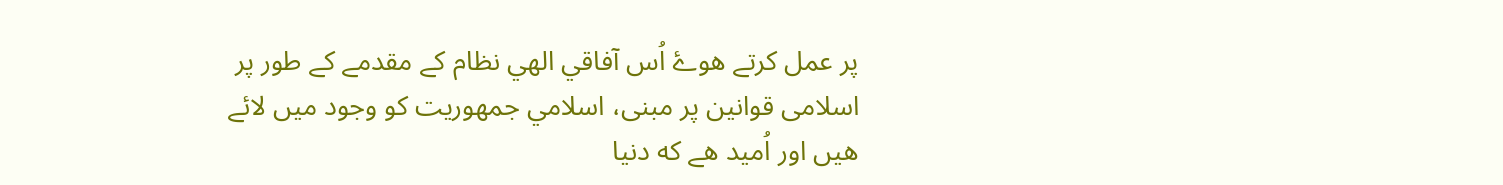پر عمل کرتے هوۓ اُس آفاقي الهي نظام کے مقدمے کے طور پر اسلامی قوانین پر مبنی، اسلامي جمهوریت کو وجود میں لائے  هیں اور اُمید هے که دنیا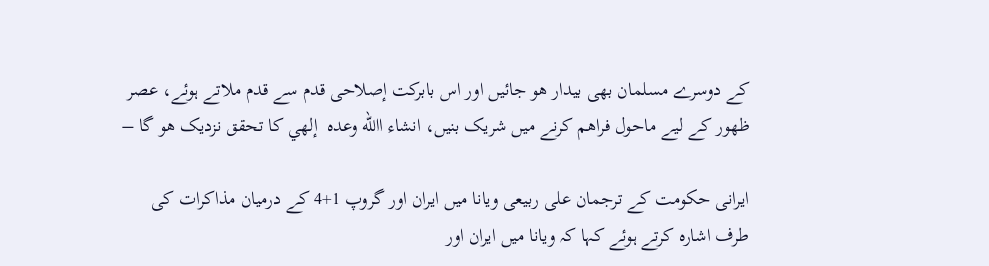کے دوسرے مسلمان بھی بیدار هو جائیں اور اس بابرکت إصلاحی قدم سے قدم ملاتے ہوئے، عصر ظھور کے لیے ماحول فراهم کرنے میں شریک بنیں، انشاء االله وعده  إلهي کا تحقق نزدیک هو گا –

ایرانی حکومت کے ترجمان علی ربیعی ویانا میں ایران اور گروپ 1+4 کے درمیان مذاکرات کی طرف اشارہ کرتے ہوئے کہا کہ ویانا میں ایران اور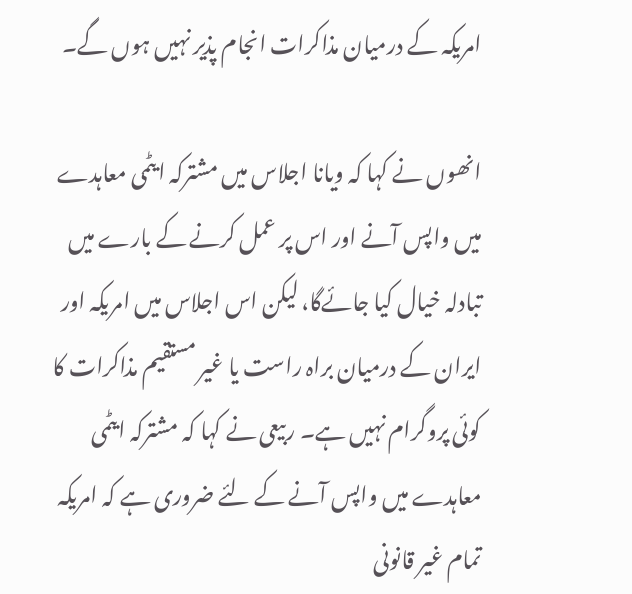امریکہ کے درمیان مذاکرات انجام پذير نہیں ہوں گے۔

انھوں نے کہا کہ ویانا اجلاس میں مشترکہ ایٹمی معاہدے میں واپس آنے اور اس پر عمل کرنے کے بارے میں تبادلہ خیال کیا جائےگا، لیکن اس اجلاس میں امریکہ اور ایران کے درمیان براہ راست یا غیر مستقیم مذاکرات کا کوئی پروگرام نہیں ہے۔ ربیعی نے کہا کہ مشترکہ ایٹمی معاہدے میں واپس آنے کے لئے ضروری ہے کہ امریکہ تمام غیر قانونی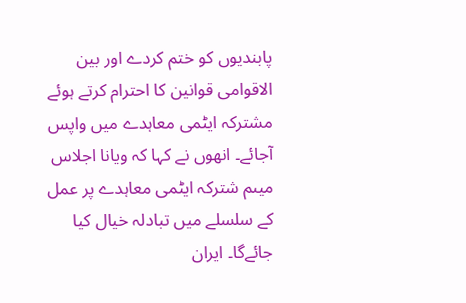پابندیوں کو ختم کردے اور بین الاقوامی قوانین کا احترام کرتے ہوئے مشترکہ ایٹمی معاہدے میں واپس آجائے۔ انھوں نے کہا کہ ویانا اجلاس میںم شترکہ ایٹمی معاہدے پر عمل کے سلسلے میں تبادلہ خیال کیا جائےگا۔ ایران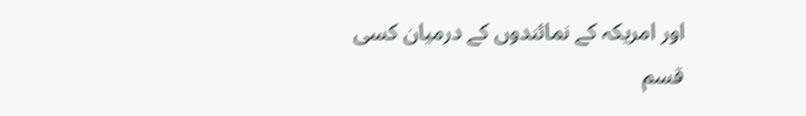اور امریکہ کے نمائندوں کے درمیان کسی قسم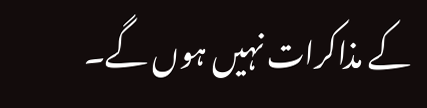کے مذاکرات نہیں ہوں گے۔